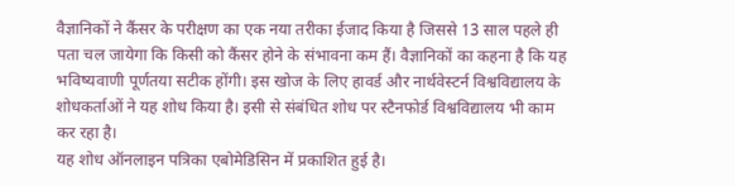वैज्ञानिकों ने कैंसर के परीक्षण का एक नया तरीका ईजाद किया है जिससे 13 साल पहले ही पता चल जायेगा कि किसी को कैंसर होने के संभावना कम हैं। वैज्ञानिकों का कहना है कि यह भविष्यवाणी पूर्णतया सटीक होंगी। इस खोज के लिए हावर्ड और नार्थवेस्टर्न विश्वविद्यालय के शोधकर्ताओं ने यह शोध किया है। इसी से संबंधित शोध पर स्टैनफोर्ड विश्वविद्यालय भी काम कर रहा है।
यह शोध ऑनलाइन पत्रिका एबोमेडिसिन में प्रकाशित हुई है।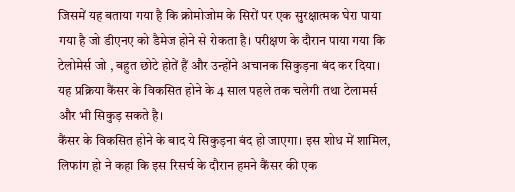जिसमें यह बताया गया है कि क्रोमोजोम के सिरों पर एक सुरक्षात्मक घेरा पाया गया है जो डीएनए को डैमेज होने से रोकता है। परीक्षण के दौरान पाया गया कि टेलोमेर्स जो , बहुत छोटे होतें हैं और उन्होंने अचानक सिकुड़ना बंद कर दिया। यह प्रक्रिया कैंसर के विकसित होने के 4 साल पहले तक चलेगी तथा टेलामर्स और भी सिकुड़ सकते है।
कैंसर के विकसित होने के बाद ये सिकुड़ना बंद हो जाएगा। इस शोध में शामिल, लिफांग हो ने कहा कि इस रिसर्च के दौरान हमने कैंसर की एक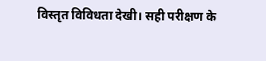विस्तृत विविधता देखी। सही परीक्षण के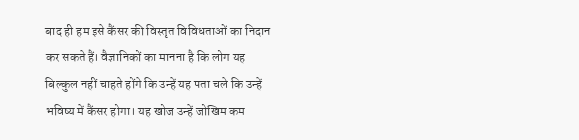बाद ही हम इसे कैंसर की विस्तृत विविधताओं का निदान कर सकते हैं। वैज्ञानिकों का मानना है कि लोग यह बिल्कुल नहीं चाहते होंगे कि उन्हें यह पता चले कि उन्हें भविष्य में कैंसर होगा। यह खोज उन्हें जोखिम कम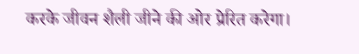करके जीवन शैली जीने की ओर प्रेरित करेगा।